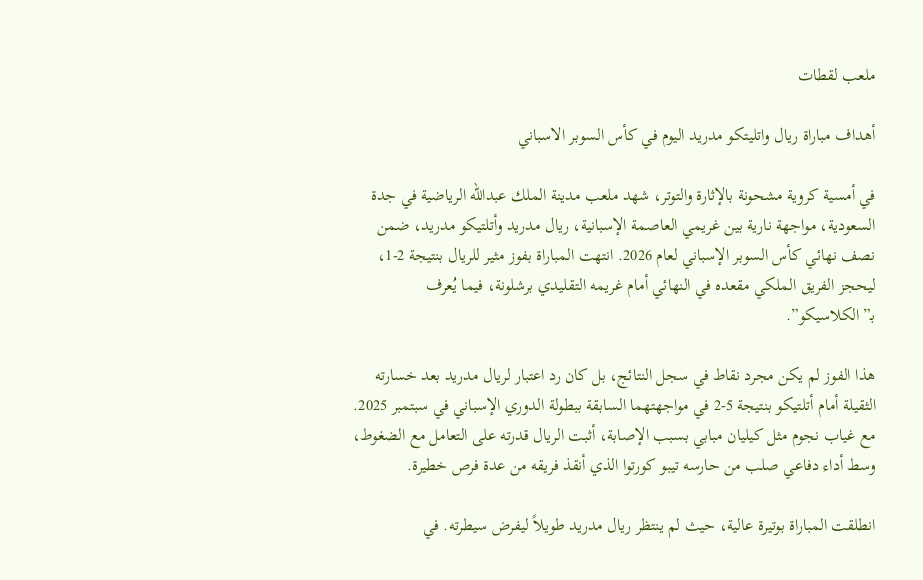ملعب لقطات

أهداف مباراة ريال واتليتكو مدريد اليوم في كأس السوبر الاسباني

في أمسية كروية مشحونة بالإثارة والتوتر، شهد ملعب مدينة الملك عبدالله الرياضية في جدة السعودية، مواجهة نارية بين غريمي العاصمة الإسبانية، ريال مدريد وأتلتيكو مدريد، ضمن نصف نهائي كأس السوبر الإسباني لعام 2026. انتهت المباراة بفوز مثير للريال بنتيجة 2-1، ليحجز الفريق الملكي مقعده في النهائي أمام غريمه التقليدي برشلونة، فيما يُعرف بـ”الكلاسيكو”.

هذا الفوز لم يكن مجرد نقاط في سجل النتائج، بل كان رد اعتبار لريال مدريد بعد خسارته الثقيلة أمام أتلتيكو بنتيجة 5-2 في مواجهتهما السابقة ببطولة الدوري الإسباني في سبتمبر 2025. مع غياب نجوم مثل كيليان مبابي بسبب الإصابة، أثبت الريال قدرته على التعامل مع الضغوط، وسط أداء دفاعي صلب من حارسه تيبو كورتوا الذي أنقذ فريقه من عدة فرص خطيرة.

انطلقت المباراة بوتيرة عالية، حيث لم ينتظر ريال مدريد طويلاً ليفرض سيطرته. في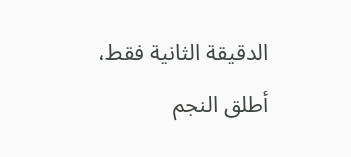الدقيقة الثانية فقط، أطلق النجم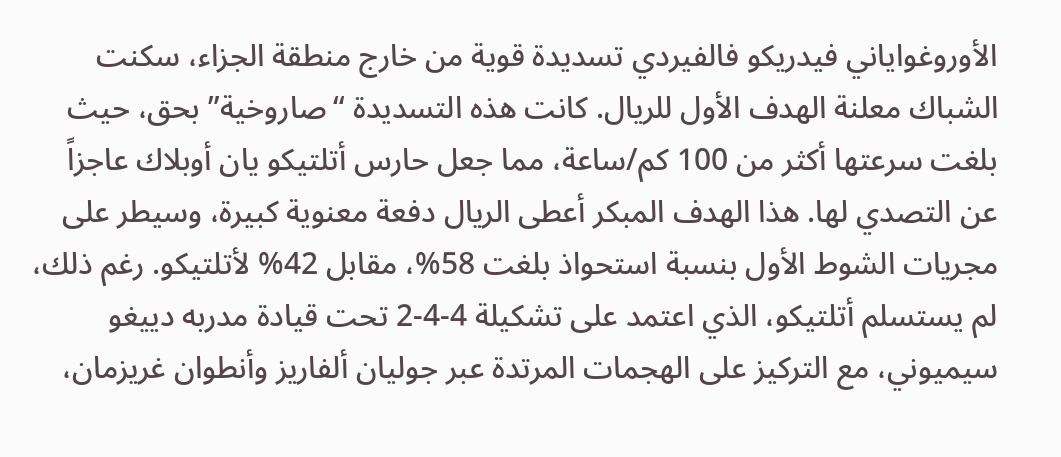الأوروغواياني فيدريكو فالفيردي تسديدة قوية من خارج منطقة الجزاء، سكنت الشباك معلنة الهدف الأول للريال. كانت هذه التسديدة “صاروخية” بحق، حيث بلغت سرعتها أكثر من 100 كم/ساعة، مما جعل حارس أتلتيكو يان أوبلاك عاجزاً عن التصدي لها. هذا الهدف المبكر أعطى الريال دفعة معنوية كبيرة، وسيطر على مجريات الشوط الأول بنسبة استحواذ بلغت 58%، مقابل 42% لأتلتيكو. رغم ذلك، لم يستسلم أتلتيكو، الذي اعتمد على تشكيلة 4-4-2 تحت قيادة مدربه دييغو سيميوني، مع التركيز على الهجمات المرتدة عبر جوليان ألفاريز وأنطوان غريزمان،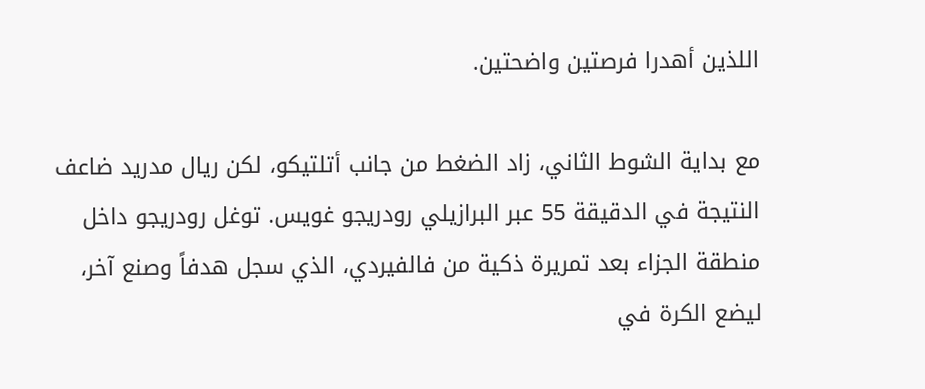اللذين أهدرا فرصتين واضحتين.

مع بداية الشوط الثاني، زاد الضغط من جانب أتلتيكو، لكن ريال مدريد ضاعف النتيجة في الدقيقة 55 عبر البرازيلي رودريجو غويس. توغل رودريجو داخل منطقة الجزاء بعد تمريرة ذكية من فالفيردي، الذي سجل هدفاً وصنع آخر، ليضع الكرة في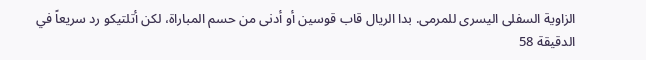الزاوية السفلى اليسرى للمرمى. بدا الريال قاب قوسين أو أدنى من حسم المباراة، لكن أتلتيكو رد سريعاً في الدقيقة 58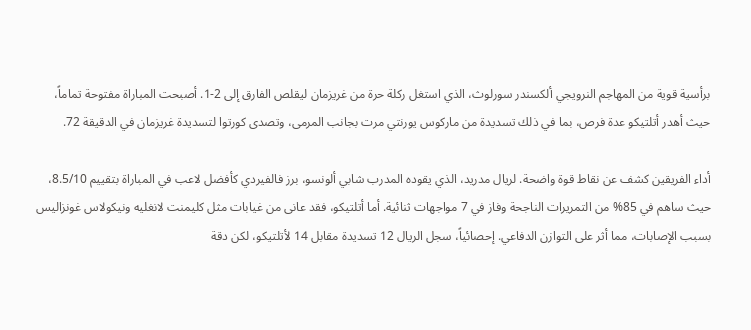برأسية قوية من المهاجم النرويجي ألكسندر سورلوث، الذي استغل ركلة حرة من غريزمان ليقلص الفارق إلى 2-1. أصبحت المباراة مفتوحة تماماً، حيث أهدر أتلتيكو عدة فرص، بما في ذلك تسديدة من ماركوس يورنتي مرت بجانب المرمى، وتصدى كورتوا لتسديدة غريزمان في الدقيقة 72.

أداء الفريقين كشف عن نقاط قوة واضحة. لريال مدريد، الذي يقوده المدرب شابي ألونسو، برز فالفيردي كأفضل لاعب في المباراة بتقييم 8.5/10، حيث ساهم في 85% من التمريرات الناجحة وفاز في 7 مواجهات ثنائية. أما أتلتيكو، فقد عانى من غيابات مثل كليمنت لانغليه ونيكولاس غونزاليس بسبب الإصابات، مما أثر على التوازن الدفاعي. إحصائياً، سجل الريال 12 تسديدة مقابل 14 لأتلتيكو، لكن دقة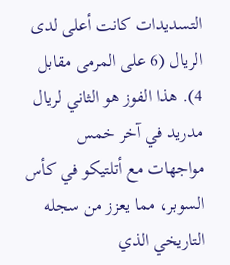التسديدات كانت أعلى لدى الريال (6 على المرمى مقابل 4). هذا الفوز هو الثاني لريال مدريد في آخر خمس مواجهات مع أتلتيكو في كأس السوبر، مما يعزز من سجله التاريخي الذي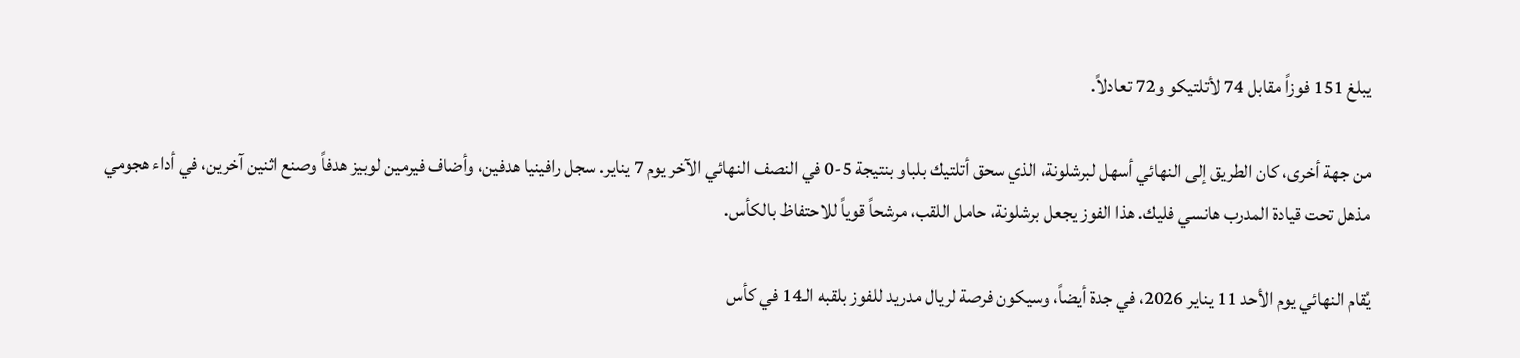يبلغ 151 فوزاً مقابل 74 لأتلتيكو و72 تعادلاً.

من جهة أخرى، كان الطريق إلى النهائي أسهل لبرشلونة، الذي سحق أتلتيك بلباو بنتيجة 5-0 في النصف النهائي الآخر يوم 7 يناير. سجل رافينيا هدفين، وأضاف فيرمين لوبيز هدفاً وصنع اثنين آخرين، في أداء هجومي مذهل تحت قيادة المدرب هانسي فليك. هذا الفوز يجعل برشلونة، حامل اللقب، مرشحاً قوياً للاحتفاظ بالكأس.

يُقام النهائي يوم الأحد 11 يناير 2026، في جدة أيضاً، وسيكون فرصة لريال مدريد للفوز بلقبه الـ14 في كأس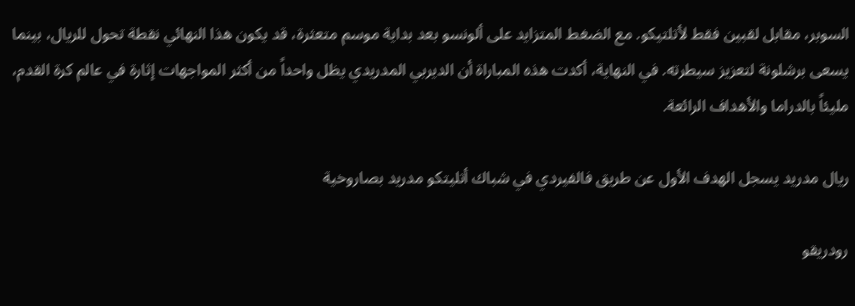السوبر، مقابل لقبين فقط لأتلتيكو. مع الضغط المتزايد على ألونسو بعد بداية موسم متعثرة، قد يكون هذا النهائي نقطة تحول للريال، بينما يسعى برشلونة لتعزيز سيطرته. في النهاية، أكدت هذه المباراة أن الديربي المدريدي يظل واحداً من أكثر المواجهات إثارة في عالم كرة القدم، مليئاً بالدراما والأهداف الرائعة.

ريال مدريد يسجل الهدف الأول عن طريق فالفيردي في شباك أتليتكو مدريد بصاروخية

رودريقو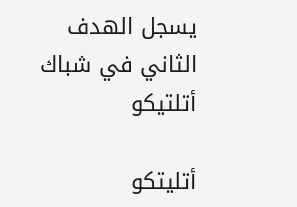يسجل الهدف الثاني في شباك أتلتيكو

أتليتكو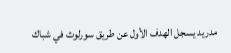مدريد يسجل الهدف الأول عن طريق سورلوث في شباك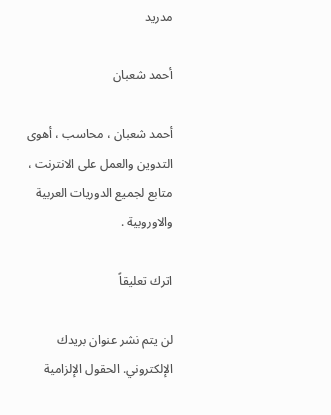مدريد

أحمد شعبان

أحمد شعبان ، محاسب ، أهوى التدوين والعمل على الانترنت ، متابع لجميع الدوريات العربية والاوروبية .

اترك تعليقاً

لن يتم نشر عنوان بريدك الإلكتروني. الحقول الإلزامية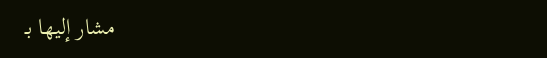مشار إليها بـ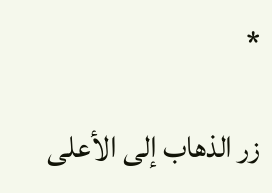*

زر الذهاب إلى الأعلى